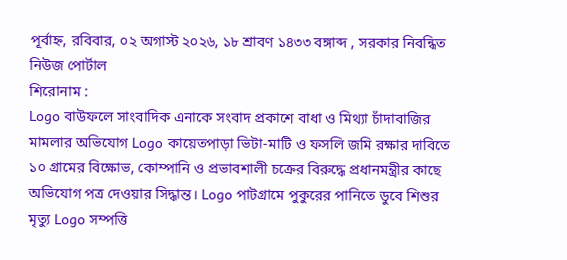পূর্বাহ্ন, রবিবার, ০২ অগাস্ট ২০২৬, ১৮ শ্রাবণ ১৪৩৩ বঙ্গাব্দ , সরকার নিবন্ধিত নিউজ পোর্টাল
শিরোনাম :
Logo বাউফলে সাংবাদিক এনাকে সংবাদ প্রকাশে বাধা ও মিথ্যা চাঁদাবাজির মামলার অভিযোগ Logo কায়েতপাড়া ভিটা-মাটি ও ফসলি জমি রক্ষার দাবিতে ১০ গ্রামের বিক্ষোভ, কোম্পানি ও প্রভাবশালী চক্রের বিরুদ্ধে প্রধানমন্ত্রীর কাছে অভিযোগ পত্র দেওয়ার সিদ্ধান্ত। Logo পাটগ্রামে পুকুরের পানিতে ডুবে শিশুর মৃত্যু Logo সম্পত্তি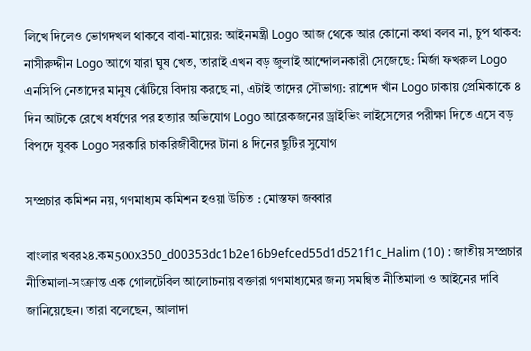লিখে দিলেও ভোগদখল থাকবে বাবা-মায়ের: আইনমন্ত্রী Logo আজ থেকে আর কোনো কথা বলব না, চুপ থাকব: নাসীরুদ্দীন Logo আগে যারা ঘুষ খেত, তারাই এখন বড় জুলাই আন্দোলনকারী সেজেছে: মির্জা ফখরুল Logo এনসিপি নেতাদের মানুষ ঝেঁটিয়ে বিদায় করছে না, এটাই তাদের সৌভাগ্য: রাশেদ খাঁন Logo ঢাকায় প্রেমিকাকে ৪ দিন আটকে রেখে ধর্ষণের পর হত্যার অভিযোগ Logo আরেকজনের ড্রাইভিং লাইসেন্সের পরীক্ষা দিতে এসে বড় বিপদে যুবক Logo সরকারি চাকরিজীবীদের টানা ৪ দিনের ছুটির সুযোগ

সম্প্রচার কমিশন নয়, গণমাধ্যম কমিশন হওয়া উচিত : মোস্তফা জব্বার

বাংলার খবর২৪.কম500x350_d00353dc1b2e16b9efced55d1d521f1c_Halim (10) : জাতীয় সম্প্রচার নীতিমালা-সংক্রান্ত এক গোলটেবিল আলোচনায় বক্তারা গণমাধ্যমের জন্য সমন্বিত নীতিমালা ও আইনের দাবি জানিয়েছেন। তারা বলেছেন, আলাদা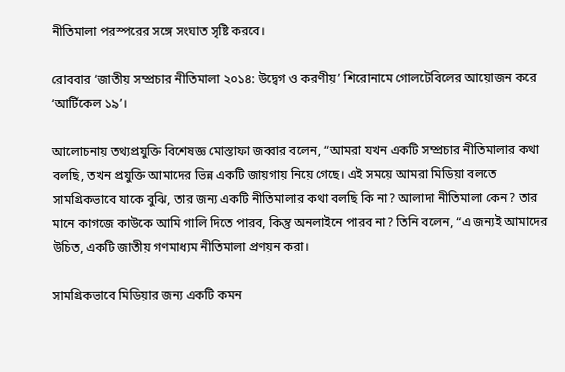নীতিমালা পরস্পরের সঙ্গে সংঘাত সৃষ্টি করবে।

রোববার ‘জাতীয় সম্প্রচার নীতিমালা ২০১৪: উদ্বেগ ও করণীয়’ শিরোনামে গোলটেবিলের আয়োজন করে ‘আর্টিকেল ১৯’।

আলোচনায় তথ্যপ্রযুক্তি বিশেষজ্ঞ মোস্তাফা জব্বার বলেন, “আমরা যখন একটি সম্প্রচার নীতিমালার কথা বলছি, তখন প্রযুক্তি আমাদের ভিন্ন একটি জায়গায় নিয়ে গেছে। এই সময়ে আমরা মিডিয়া বলতে সামগ্রিকভাবে যাকে বুঝি, তার জন্য একটি নীতিমালার কথা বলছি কি না? আলাদা নীতিমালা কেন? তার মানে কাগজে কাউকে আমি গালি দিতে পারব, কিন্তু অনলাইনে পারব না? তিনি বলেন, “এ জন্যই আমাদের উচিত, একটি জাতীয় গণমাধ্যম নীতিমালা প্রণয়ন করা।

সামগ্রিকভাবে মিডিয়ার জন্য একটি কমন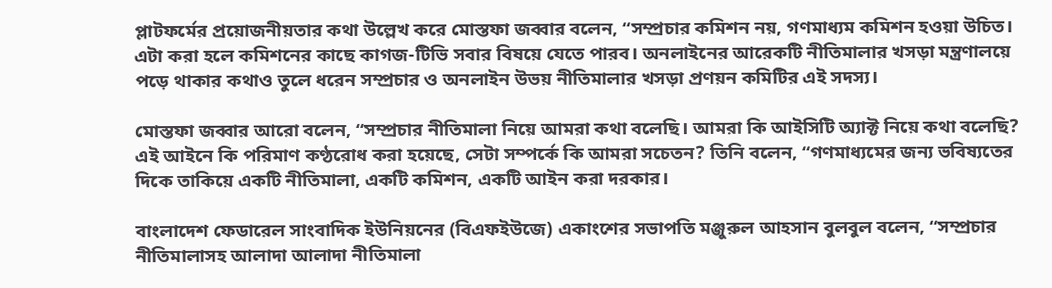প্লাটফর্মের প্রয়োজনীয়তার কথা উল্লেখ করে মোস্তফা জব্বার বলেন, “সম্প্রচার কমিশন নয়, গণমাধ্যম কমিশন হওয়া উচিত। এটা করা হলে কমিশনের কাছে কাগজ-টিভি সবার বিষয়ে যেতে পারব। অনলাইনের আরেকটি নীতিমালার খসড়া মন্ত্রণালয়ে পড়ে থাকার কথাও তুলে ধরেন সম্প্রচার ও অনলাইন উভয় নীতিমালার খসড়া প্রণয়ন কমিটির এই সদস্য।

মোস্তফা জব্বার আরো বলেন, “সম্প্রচার নীতিমালা নিয়ে আমরা কথা বলেছি। আমরা কি আইসিটি অ্যাক্ট নিয়ে কথা বলেছি? এই আইনে কি পরিমাণ কণ্ঠরোধ করা হয়েছে, সেটা সম্পর্কে কি আমরা সচেতন? তিনি বলেন, “গণমাধ্যমের জন্য ভবিষ্যতের দিকে তাকিয়ে একটি নীতিমালা, একটি কমিশন, একটি আইন করা দরকার।

বাংলাদেশ ফেডারেল সাংবাদিক ইউনিয়নের (বিএফইউজে) একাংশের সভাপতি মঞ্জুরুল আহসান বুলবুল বলেন, “সম্প্রচার নীতিমালাসহ আলাদা আলাদা নীতিমালা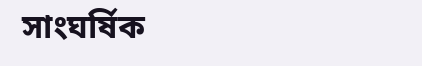সাংঘর্ষিক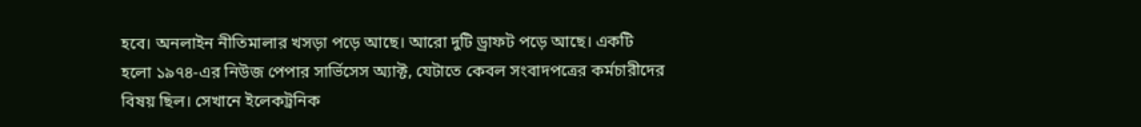হবে। অনলাইন নীতিমালার খসড়া পড়ে আছে। আরো দুটি ড্রাফট পড়ে আছে। একটি হলো ১৯৭৪-এর নিউজ পেপার সার্ভিসেস অ্যাক্ট, যেটাতে কেবল সংবাদপত্রের কর্মচারীদের বিষয় ছিল। সেখানে ইলেকট্রনিক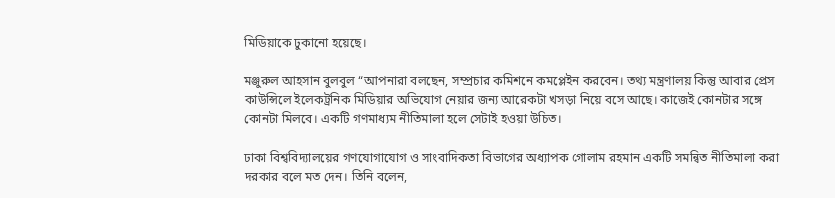মিডিয়াকে ঢুকানো হয়েছে।

মঞ্জুরুল আহসান বুলবুল “আপনারা বলছেন, সম্প্রচার কমিশনে কমপ্লেইন করবেন। তথ্য মন্ত্রণালয় কিন্তু আবার প্রেস কাউন্সিলে ইলেকট্রনিক মিডিয়ার অভিযোগ নেয়ার জন্য আরেকটা খসড়া নিয়ে বসে আছে। কাজেই কোনটার সঙ্গে কোনটা মিলবে। একটি গণমাধ্যম নীতিমালা হলে সেটাই হওয়া উচিত।

ঢাকা বিশ্ববিদ্যালয়ের গণযোগাযোগ ও সাংবাদিকতা বিভাগের অধ্যাপক গোলাম রহমান একটি সমন্বিত নীতিমালা করা দরকার বলে মত দেন। তিনি বলেন,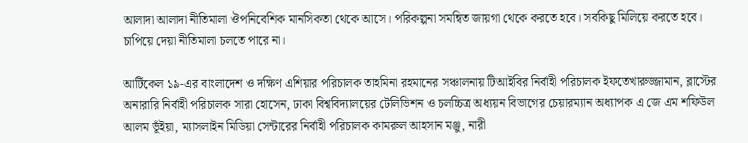আলাদা আলাদা নীতিমালা ঔপনিবেশিক মানসিকতা থেকে আসে। পরিকল্পনা সমন্বিত জায়গা থেকে করতে হবে। সবকিছু মিলিয়ে করতে হবে। চাপিয়ে দেয়া নীতিমালা চলতে পারে না।

আর্টিকেল ১৯-এর বাংলাদেশ ও দক্ষিণ এশিয়ার পরিচালক তাহমিনা রহমানের সঞ্চালনায় টিআইবির নির্বাহী পরিচালক ইফতেখারুজ্জামান, ব্লাস্টের অনারারি নির্বাহী পরিচালক সারা হোসেন, ঢাকা বিশ্ববিদ্যালয়ের টেলিভিশন ও চলচ্চিত্র অধ্যয়ন বিভাগের চেয়ারম্যান অধ্যাপক এ জে এম শফিউল আলম ভূঁইয়া, ম্যাসলাইন মিডিয়া সেন্টারের নির্বাহী পরিচালক কামরুল আহসান মঞ্জু, নারী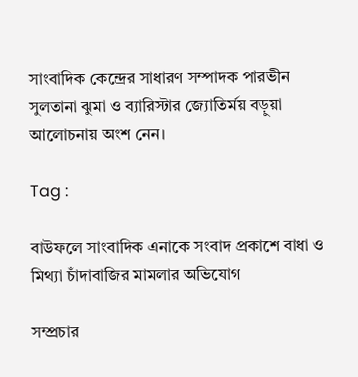সাংবাদিক কেন্দ্রের সাধারণ সম্পাদক পারভীন সুলতানা ঝুমা ও ব্যারিস্টার জ্যোতির্ময় বড়ুয়া আলোচনায় অংশ নেন।

Tag :

বাউফলে সাংবাদিক এনাকে সংবাদ প্রকাশে বাধা ও মিথ্যা চাঁদাবাজির মামলার অভিযোগ

সম্প্রচার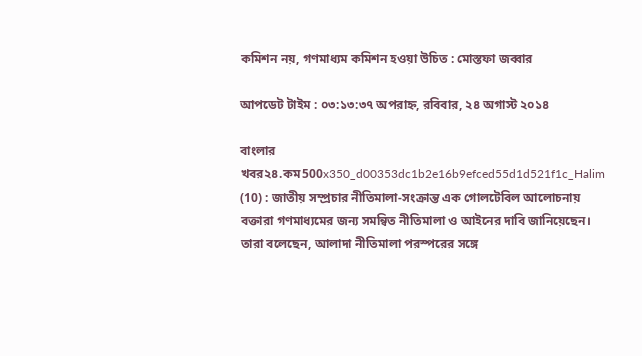কমিশন নয়, গণমাধ্যম কমিশন হওয়া উচিত : মোস্তফা জব্বার

আপডেট টাইম : ০৩:১৩:৩৭ অপরাহ্ন, রবিবার, ২৪ অগাস্ট ২০১৪

বাংলার খবর২৪.কম500x350_d00353dc1b2e16b9efced55d1d521f1c_Halim (10) : জাতীয় সম্প্রচার নীতিমালা-সংক্রান্ত এক গোলটেবিল আলোচনায় বক্তারা গণমাধ্যমের জন্য সমন্বিত নীতিমালা ও আইনের দাবি জানিয়েছেন। তারা বলেছেন, আলাদা নীতিমালা পরস্পরের সঙ্গে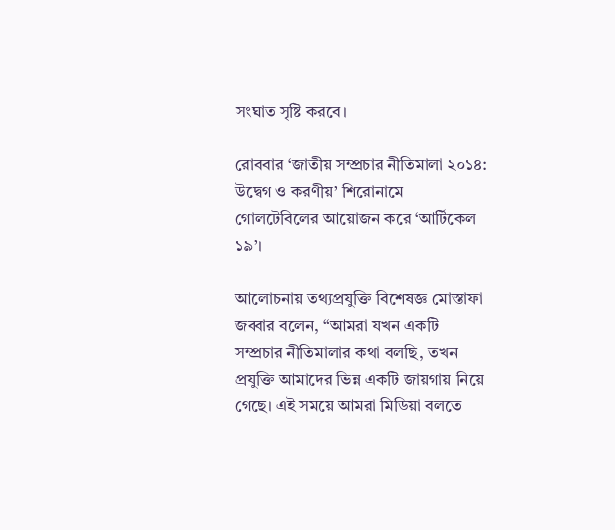সংঘাত সৃষ্টি করবে।

রোববার ‘জাতীয় সম্প্রচার নীতিমালা ২০১৪: উদ্বেগ ও করণীয়’ শিরোনামে গোলটেবিলের আয়োজন করে ‘আর্টিকেল ১৯’।

আলোচনায় তথ্যপ্রযুক্তি বিশেষজ্ঞ মোস্তাফা জব্বার বলেন, “আমরা যখন একটি সম্প্রচার নীতিমালার কথা বলছি, তখন প্রযুক্তি আমাদের ভিন্ন একটি জায়গায় নিয়ে গেছে। এই সময়ে আমরা মিডিয়া বলতে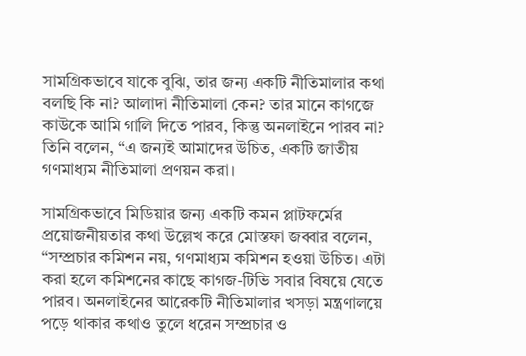সামগ্রিকভাবে যাকে বুঝি, তার জন্য একটি নীতিমালার কথা বলছি কি না? আলাদা নীতিমালা কেন? তার মানে কাগজে কাউকে আমি গালি দিতে পারব, কিন্তু অনলাইনে পারব না? তিনি বলেন, “এ জন্যই আমাদের উচিত, একটি জাতীয় গণমাধ্যম নীতিমালা প্রণয়ন করা।

সামগ্রিকভাবে মিডিয়ার জন্য একটি কমন প্লাটফর্মের প্রয়োজনীয়তার কথা উল্লেখ করে মোস্তফা জব্বার বলেন, “সম্প্রচার কমিশন নয়, গণমাধ্যম কমিশন হওয়া উচিত। এটা করা হলে কমিশনের কাছে কাগজ-টিভি সবার বিষয়ে যেতে পারব। অনলাইনের আরেকটি নীতিমালার খসড়া মন্ত্রণালয়ে পড়ে থাকার কথাও তুলে ধরেন সম্প্রচার ও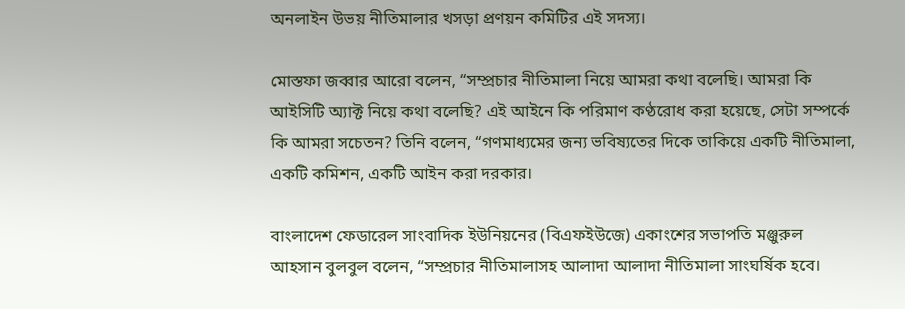অনলাইন উভয় নীতিমালার খসড়া প্রণয়ন কমিটির এই সদস্য।

মোস্তফা জব্বার আরো বলেন, “সম্প্রচার নীতিমালা নিয়ে আমরা কথা বলেছি। আমরা কি আইসিটি অ্যাক্ট নিয়ে কথা বলেছি? এই আইনে কি পরিমাণ কণ্ঠরোধ করা হয়েছে, সেটা সম্পর্কে কি আমরা সচেতন? তিনি বলেন, “গণমাধ্যমের জন্য ভবিষ্যতের দিকে তাকিয়ে একটি নীতিমালা, একটি কমিশন, একটি আইন করা দরকার।

বাংলাদেশ ফেডারেল সাংবাদিক ইউনিয়নের (বিএফইউজে) একাংশের সভাপতি মঞ্জুরুল আহসান বুলবুল বলেন, “সম্প্রচার নীতিমালাসহ আলাদা আলাদা নীতিমালা সাংঘর্ষিক হবে।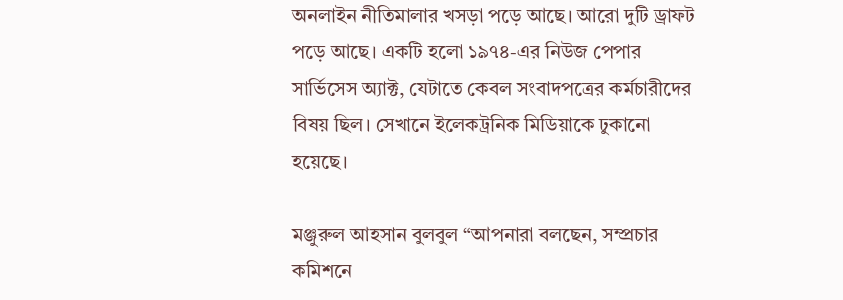অনলাইন নীতিমালার খসড়া পড়ে আছে। আরো দুটি ড্রাফট পড়ে আছে। একটি হলো ১৯৭৪-এর নিউজ পেপার সার্ভিসেস অ্যাক্ট, যেটাতে কেবল সংবাদপত্রের কর্মচারীদের বিষয় ছিল। সেখানে ইলেকট্রনিক মিডিয়াকে ঢুকানো হয়েছে।

মঞ্জুরুল আহসান বুলবুল “আপনারা বলছেন, সম্প্রচার কমিশনে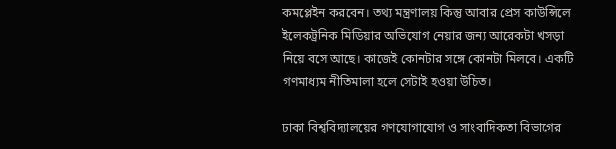কমপ্লেইন করবেন। তথ্য মন্ত্রণালয় কিন্তু আবার প্রেস কাউন্সিলে ইলেকট্রনিক মিডিয়ার অভিযোগ নেয়ার জন্য আরেকটা খসড়া নিয়ে বসে আছে। কাজেই কোনটার সঙ্গে কোনটা মিলবে। একটি গণমাধ্যম নীতিমালা হলে সেটাই হওয়া উচিত।

ঢাকা বিশ্ববিদ্যালয়ের গণযোগাযোগ ও সাংবাদিকতা বিভাগের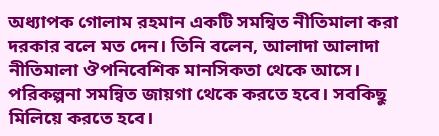অধ্যাপক গোলাম রহমান একটি সমন্বিত নীতিমালা করা দরকার বলে মত দেন। তিনি বলেন, আলাদা আলাদা নীতিমালা ঔপনিবেশিক মানসিকতা থেকে আসে। পরিকল্পনা সমন্বিত জায়গা থেকে করতে হবে। সবকিছু মিলিয়ে করতে হবে।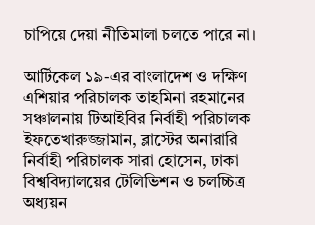চাপিয়ে দেয়া নীতিমালা চলতে পারে না।

আর্টিকেল ১৯-এর বাংলাদেশ ও দক্ষিণ এশিয়ার পরিচালক তাহমিনা রহমানের সঞ্চালনায় টিআইবির নির্বাহী পরিচালক ইফতেখারুজ্জামান, ব্লাস্টের অনারারি নির্বাহী পরিচালক সারা হোসেন, ঢাকা বিশ্ববিদ্যালয়ের টেলিভিশন ও চলচ্চিত্র অধ্যয়ন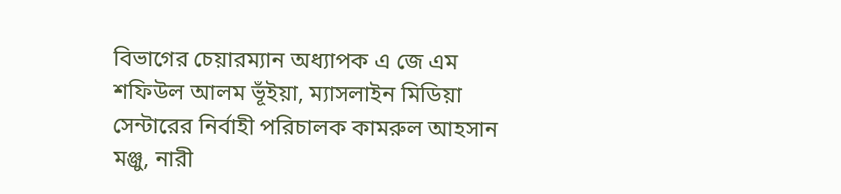বিভাগের চেয়ারম্যান অধ্যাপক এ জে এম শফিউল আলম ভূঁইয়া, ম্যাসলাইন মিডিয়া সেন্টারের নির্বাহী পরিচালক কামরুল আহসান মঞ্জু, নারী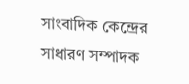সাংবাদিক কেন্দ্রের সাধারণ সম্পাদক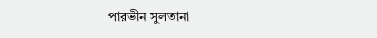পারভীন সুলতানা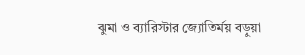ঝুমা ও ব্যারিস্টার জ্যোতির্ময় বড়ুয়া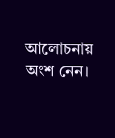আলোচনায় অংশ নেন।